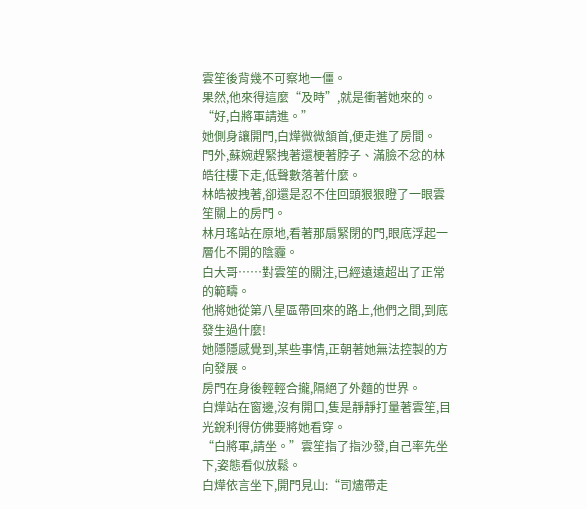雲笙後背幾不可察地一僵。
果然,他來得這麼“及時”,就是衝著她來的。
“好,白將軍請進。”
她側身讓開門,白燁微微頷首,便走進了房間。
門外,蘇婉趕緊拽著還梗著脖子、滿臉不忿的林皓往樓下走,低聲數落著什麼。
林皓被拽著,卻還是忍不住回頭狠狠瞪了一眼雲笙關上的房門。
林月瑤站在原地,看著那扇緊閉的門,眼底浮起一層化不開的陰霾。
白大哥……對雲笙的關注,已經遠遠超出了正常的範疇。
他將她從第八星區帶回來的路上,他們之間,到底發生過什麼!
她隱隱感覺到,某些事情,正朝著她無法控製的方向發展。
房門在身後輕輕合攏,隔絕了外麵的世界。
白燁站在窗邊,沒有開口,隻是靜靜打量著雲笙,目光銳利得仿佛要將她看穿。
“白將軍,請坐。”雲笙指了指沙發,自己率先坐下,姿態看似放鬆。
白燁依言坐下,開門見山:“司燼帶走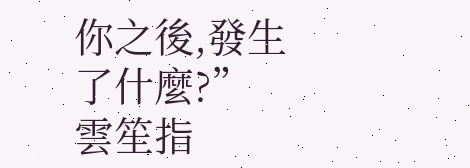你之後,發生了什麼?”
雲笙指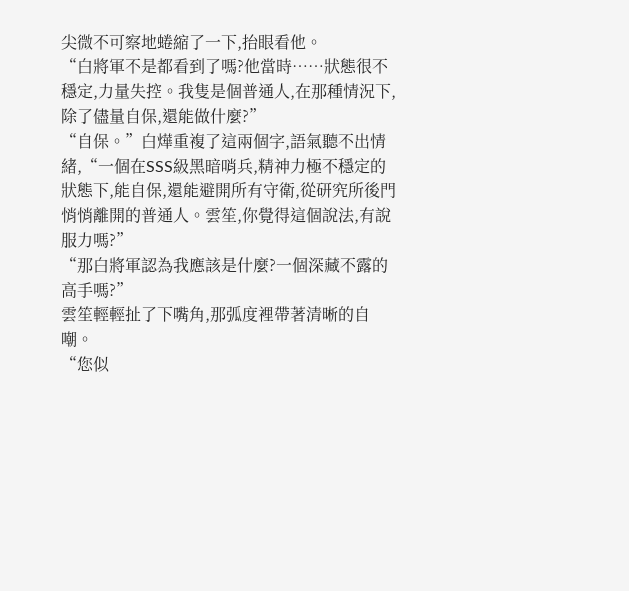尖微不可察地蜷縮了一下,抬眼看他。
“白將軍不是都看到了嗎?他當時……狀態很不穩定,力量失控。我隻是個普通人,在那種情況下,除了儘量自保,還能做什麼?”
“自保。”白燁重複了這兩個字,語氣聽不出情緒,“一個在SSS級黑暗哨兵,精神力極不穩定的狀態下,能自保,還能避開所有守衛,從研究所後門悄悄離開的普通人。雲笙,你覺得這個說法,有說服力嗎?”
“那白將軍認為我應該是什麼?一個深藏不露的高手嗎?”
雲笙輕輕扯了下嘴角,那弧度裡帶著清晰的自嘲。
“您似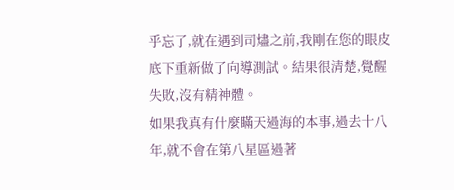乎忘了,就在遇到司燼之前,我剛在您的眼皮底下重新做了向導測試。結果很清楚,覺醒失敗,沒有精神體。
如果我真有什麼瞞天過海的本事,過去十八年,就不會在第八星區過著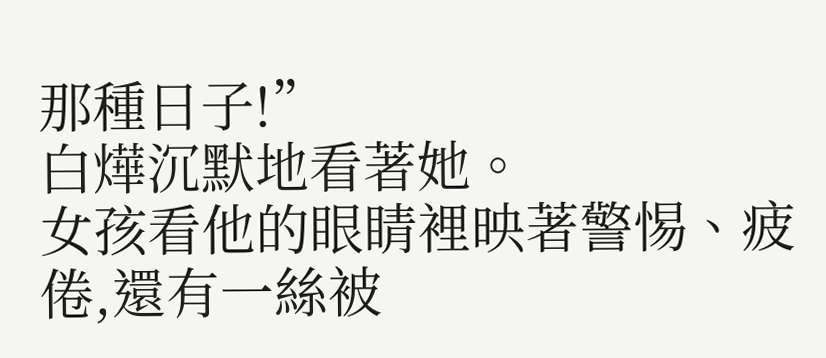那種日子!”
白燁沉默地看著她。
女孩看他的眼睛裡映著警惕、疲倦,還有一絲被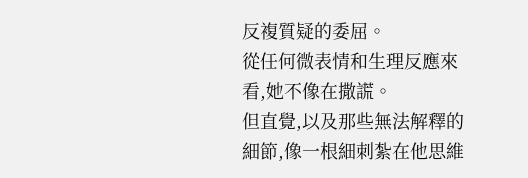反複質疑的委屈。
從任何微表情和生理反應來看,她不像在撒謊。
但直覺,以及那些無法解釋的細節,像一根細刺紮在他思維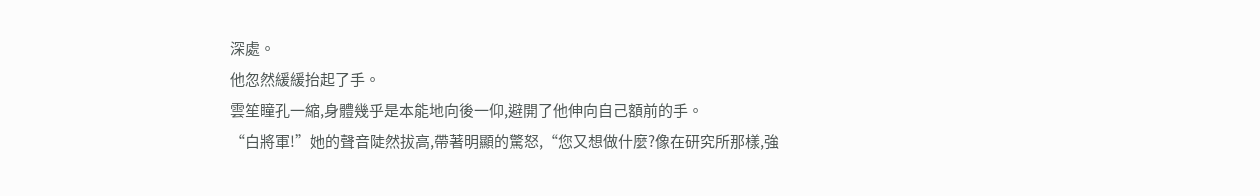深處。
他忽然緩緩抬起了手。
雲笙瞳孔一縮,身體幾乎是本能地向後一仰,避開了他伸向自己額前的手。
“白將軍!”她的聲音陡然拔高,帶著明顯的驚怒,“您又想做什麼?像在研究所那樣,強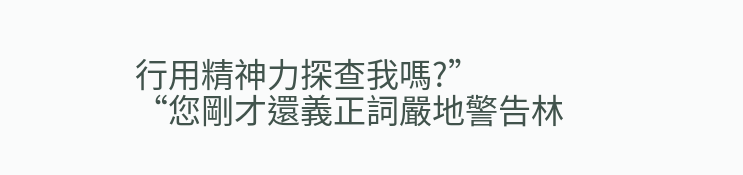行用精神力探查我嗎?”
“您剛才還義正詞嚴地警告林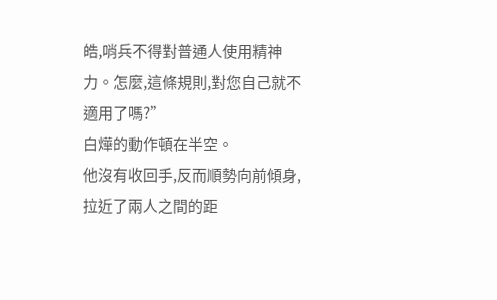皓,哨兵不得對普通人使用精神力。怎麼,這條規則,對您自己就不適用了嗎?”
白燁的動作頓在半空。
他沒有收回手,反而順勢向前傾身,拉近了兩人之間的距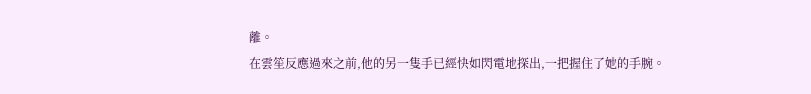離。
在雲笙反應過來之前,他的另一隻手已經快如閃電地探出,一把握住了她的手腕。